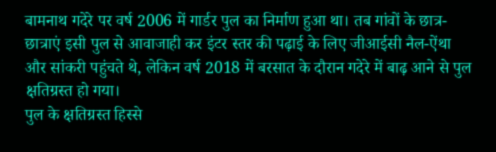बामनाथ गदेरे पर वर्ष 2006 में गार्डर पुल का निर्माण हुआ था। तब गांवों के छात्र-छात्राएं इसी पुल से आवाजाही कर इंटर स्तर की पढ़ाई के लिए जीआईसी नैल-ऐंथा और सांकरी पहुंचते थे, लेकिन वर्ष 2018 में बरसात के दौरान गदेरे में बाढ़ आने से पुल क्षतिग्रस्त हो गया।
पुल के क्षतिग्रस्त हिस्से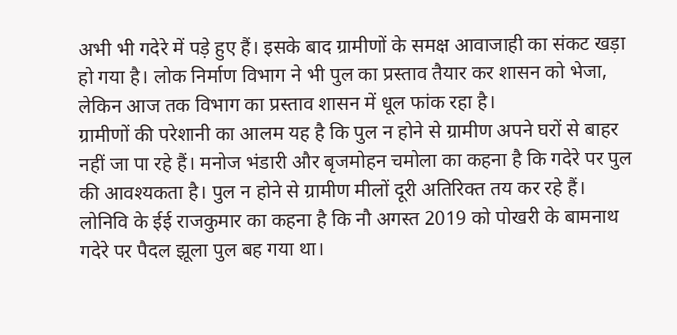अभी भी गदेरे में पड़े हुए हैं। इसके बाद ग्रामीणों के समक्ष आवाजाही का संकट खड़ा हो गया है। लोक निर्माण विभाग ने भी पुल का प्रस्ताव तैयार कर शासन को भेजा, लेकिन आज तक विभाग का प्रस्ताव शासन में धूल फांक रहा है।
ग्रामीणों की परेशानी का आलम यह है कि पुल न होने से ग्रामीण अपने घरों से बाहर नहीं जा पा रहे हैं। मनोज भंडारी और बृजमोहन चमोला का कहना है कि गदेरे पर पुल की आवश्यकता है। पुल न होने से ग्रामीण मीलों दूरी अतिरिक्त तय कर रहे हैं।
लोनिवि के ईई राजकुमार का कहना है कि नौ अगस्त 2019 को पोखरी के बामनाथ गदेरे पर पैदल झूला पुल बह गया था।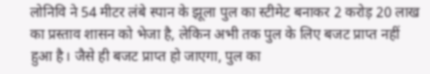लोनिवि ने 54 मीटर लंबे स्पान के झूला पुल का स्टीमेट बनाकर 2 करोड़ 20 लाख का प्रस्ताव शासन को भेजा है, लेकिन अभी तक पुल के लिए बजट प्राप्त नहीं हुआ है। जैसे ही बजट प्राप्त हो जाएगा, पुल का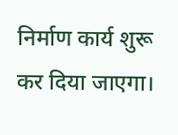निर्माण कार्य शुरू कर दिया जाएगा।